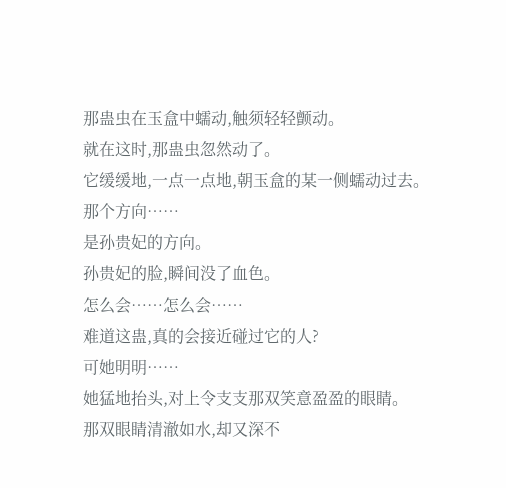那蛊虫在玉盒中蠕动,触须轻轻颤动。
就在这时,那蛊虫忽然动了。
它缓缓地,一点一点地,朝玉盒的某一侧蠕动过去。
那个方向……
是孙贵妃的方向。
孙贵妃的脸,瞬间没了血色。
怎么会……怎么会……
难道这蛊,真的会接近碰过它的人?
可她明明……
她猛地抬头,对上令支支那双笑意盈盈的眼睛。
那双眼睛清澈如水,却又深不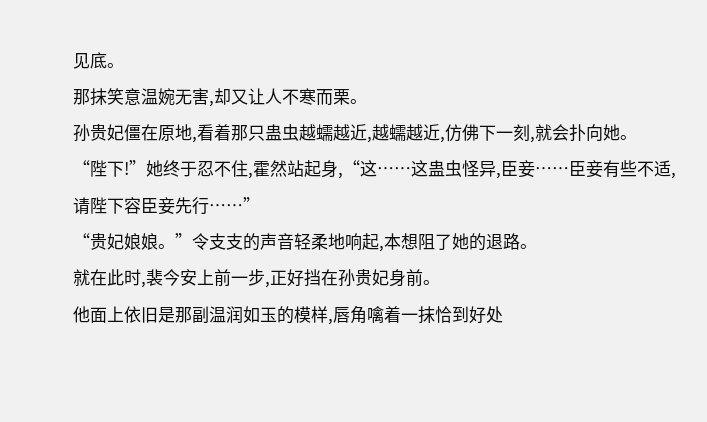见底。
那抹笑意温婉无害,却又让人不寒而栗。
孙贵妃僵在原地,看着那只蛊虫越蠕越近,越蠕越近,仿佛下一刻,就会扑向她。
“陛下!”她终于忍不住,霍然站起身,“这……这蛊虫怪异,臣妾……臣妾有些不适,请陛下容臣妾先行……”
“贵妃娘娘。”令支支的声音轻柔地响起,本想阻了她的退路。
就在此时,裴今安上前一步,正好挡在孙贵妃身前。
他面上依旧是那副温润如玉的模样,唇角噙着一抹恰到好处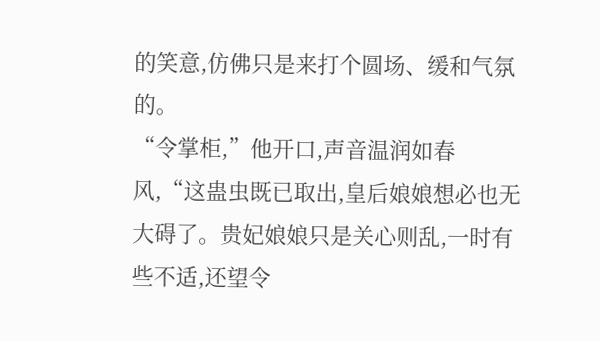的笑意,仿佛只是来打个圆场、缓和气氛的。
“令掌柜,”他开口,声音温润如春风,“这蛊虫既已取出,皇后娘娘想必也无大碍了。贵妃娘娘只是关心则乱,一时有些不适,还望令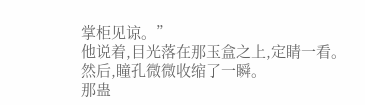掌柜见谅。”
他说着,目光落在那玉盒之上,定睛一看。
然后,瞳孔微微收缩了一瞬。
那蛊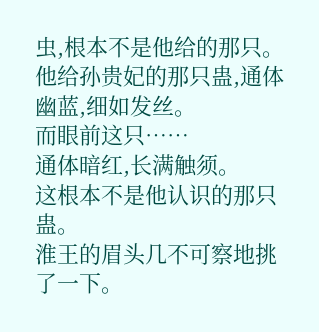虫,根本不是他给的那只。
他给孙贵妃的那只蛊,通体幽蓝,细如发丝。
而眼前这只……
通体暗红,长满触须。
这根本不是他认识的那只蛊。
淮王的眉头几不可察地挑了一下。